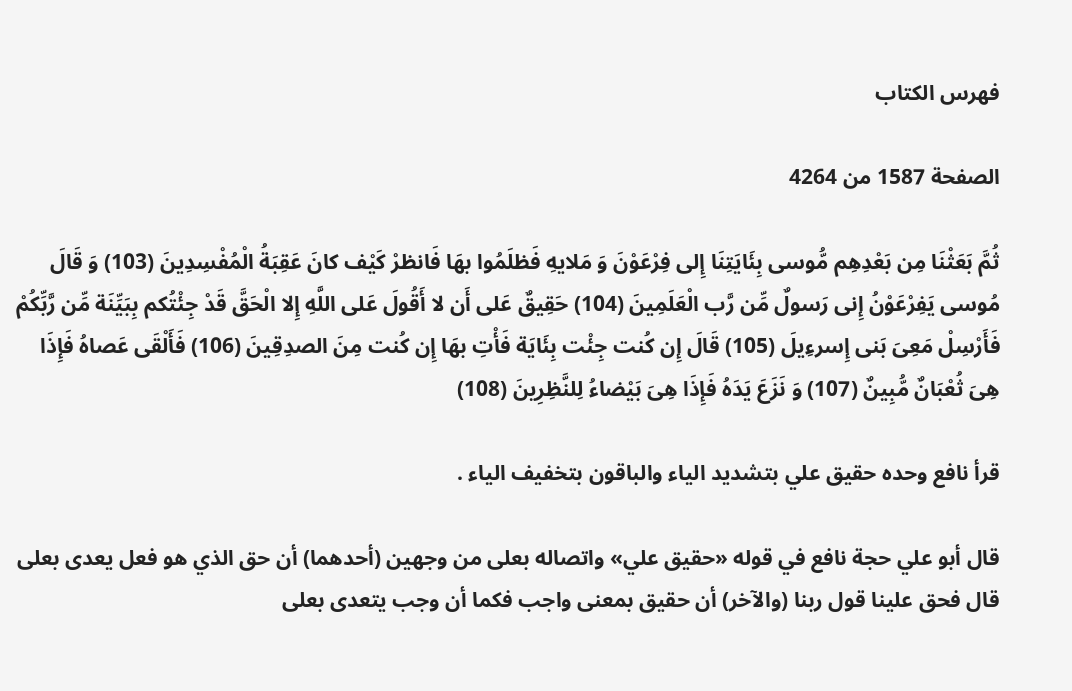فهرس الكتاب

الصفحة 1587 من 4264

ثُمَّ بَعَثْنَا مِن بَعْدِهِم مُّوسى بِئَايَتِنَا إِلى فِرْعَوْنَ وَ مَلايهِ فَظلَمُوا بهَا فَانظرْ كَيْف كانَ عَقِبَةُ الْمُفْسِدِينَ (103) وَ قَالَ مُوسى يَفِرْعَوْنُ إِنى رَسولٌ مِّن رَّب الْعَلَمِينَ (104) حَقِيقٌ عَلى أَن لا أَقُولَ عَلى اللَّهِ إِلا الْحَقَّ قَدْ جِئْتُكم بِبَيِّنَة مِّن رَّبِّكُمْ فَأَرْسِلْ مَعِىَ بَنى إِسرءِيلَ (105) قَالَ إِن كُنت جِئْت بِئَايَة فَأْتِ بهَا إِن كُنت مِنَ الصدِقِينَ (106) فَأَلْقَى عَصاهُ فَإِذَا هِىَ ثُعْبَانٌ مُّبِينٌ (107) وَ نَزَعَ يَدَهُ فَإِذَا هِىَ بَيْضاءُ لِلنَّظِرِينَ (108)

قرأ نافع وحده حقيق علي بتشديد الياء والباقون بتخفيف الياء .

قال أبو علي حجة نافع في قوله «حقيق علي» واتصاله بعلى من وجهين (أحدهما) أن حق الذي هو فعل يعدى بعلى قال فحق علينا قول ربنا (والآخر) أن حقيق بمعنى واجب فكما أن وجب يتعدى بعلى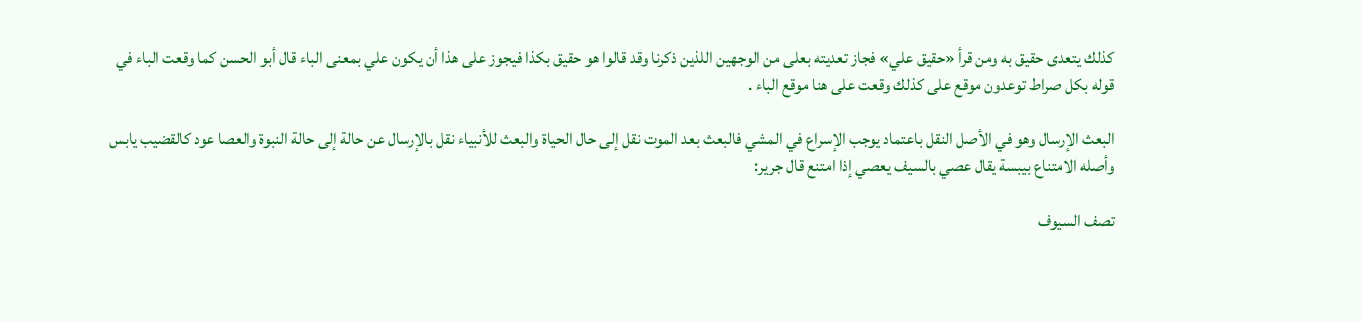كذلك يتعدى حقيق به ومن قرأ «حقيق علي» فجاز تعديته بعلى من الوجهين اللذين ذكرنا وقد قالوا هو حقيق بكذا فيجوز على هذا أن يكون علي بمعنى الباء قال أبو الحسن كما وقعت الباء في قوله بكل صراط توعدون موقع على كذلك وقعت على هنا موقع الباء .

البعث الإرسال وهو في الأصل النقل باعتماد يوجب الإسراع في المشي فالبعث بعد الموت نقل إلى حال الحياة والبعث للأنبياء نقل بالإرسال عن حالة إلى حالة النبوة والعصا عود كالقضيب يابس وأصله الامتناع بيبسة يقال عصي بالسيف يعصي إذا امتنع قال جرير:

تصف السيوف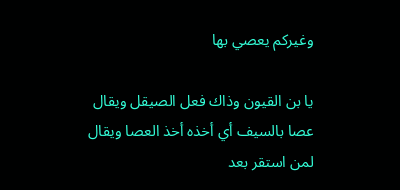وغيركم يعصي بها

يا بن القيون وذاك فعل الصيقل ويقال عصا بالسيف أي أخذه أخذ العصا ويقال لمن استقر بعد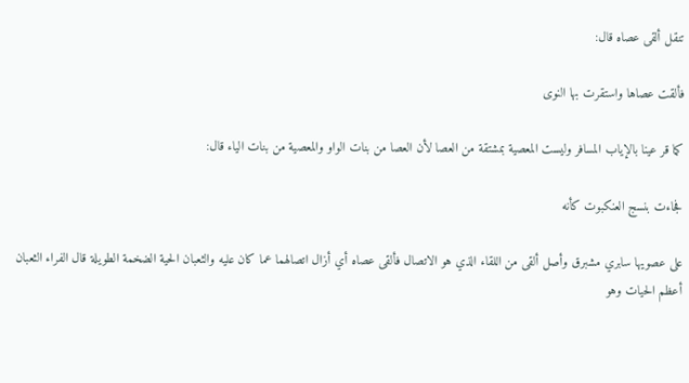تنقل ألقى عصاه قال:

فألقت عصاها واستقرت بها النوى

كما قر عينا بالإياب المسافر وليست المعصية بمشتقة من العصا لأن العصا من بنات الواو والمعصية من بنات الياء قال:

فجاءت بنسج العنكبوت كأنه

على عصويها سابري مشبرق وأصل ألقى من اللقاء الذي هو الاتصال فألقى عصاه أي أزال اتصالهما عما كان عليه والثعبان الحية الضخمة الطويلة قال الفراء الثعبان أعظم الحيات وهو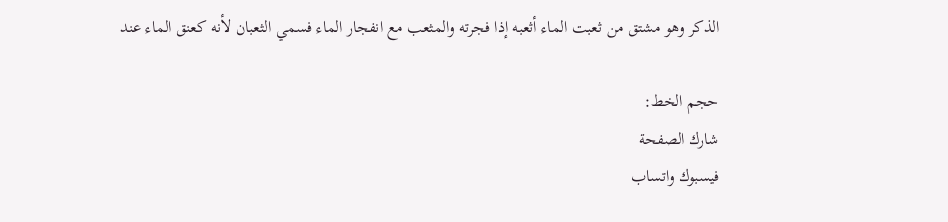الذكر وهو مشتق من ثعبت الماء أثعبه إذا فجرته والمثعب مع انفجار الماء فسمي الثعبان لأنه كعنق الماء عند

حجم الخط:
شارك الصفحة
فيسبوك واتساب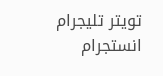تويتر تليجرام انستجرام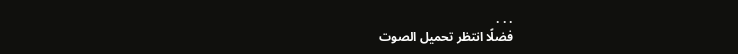. . .
فضلًا انتظر تحميل الصوت